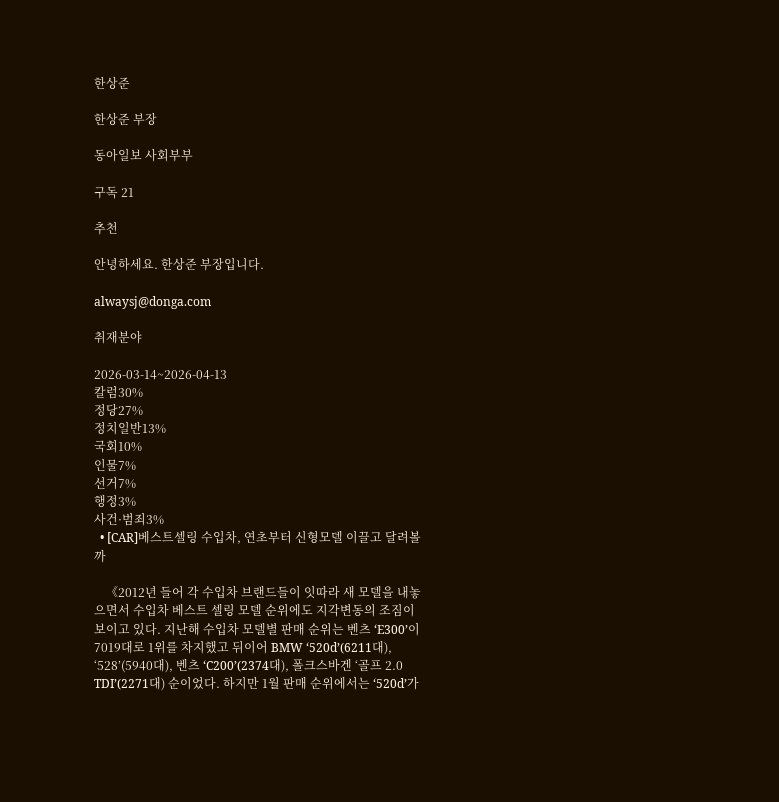한상준

한상준 부장

동아일보 사회부부

구독 21

추천

안녕하세요. 한상준 부장입니다.

alwaysj@donga.com

취재분야

2026-03-14~2026-04-13
칼럼30%
정당27%
정치일반13%
국회10%
인물7%
선거7%
행정3%
사건·범죄3%
  • [CAR]베스트셀링 수입차, 연초부터 신형모델 이끌고 달려볼까

    《2012년 들어 각 수입차 브랜드들이 잇따라 새 모델을 내놓으면서 수입차 베스트 셀링 모델 순위에도 지각변동의 조짐이 보이고 있다. 지난해 수입차 모델별 판매 순위는 벤츠 ‘E300’이 7019대로 1위를 차지했고 뒤이어 BMW ‘520d’(6211대), ‘528’(5940대), 벤츠 ‘C200’(2374대), 폴크스바겐 ‘골프 2.0 TDI’(2271대) 순이었다. 하지만 1월 판매 순위에서는 ‘520d’가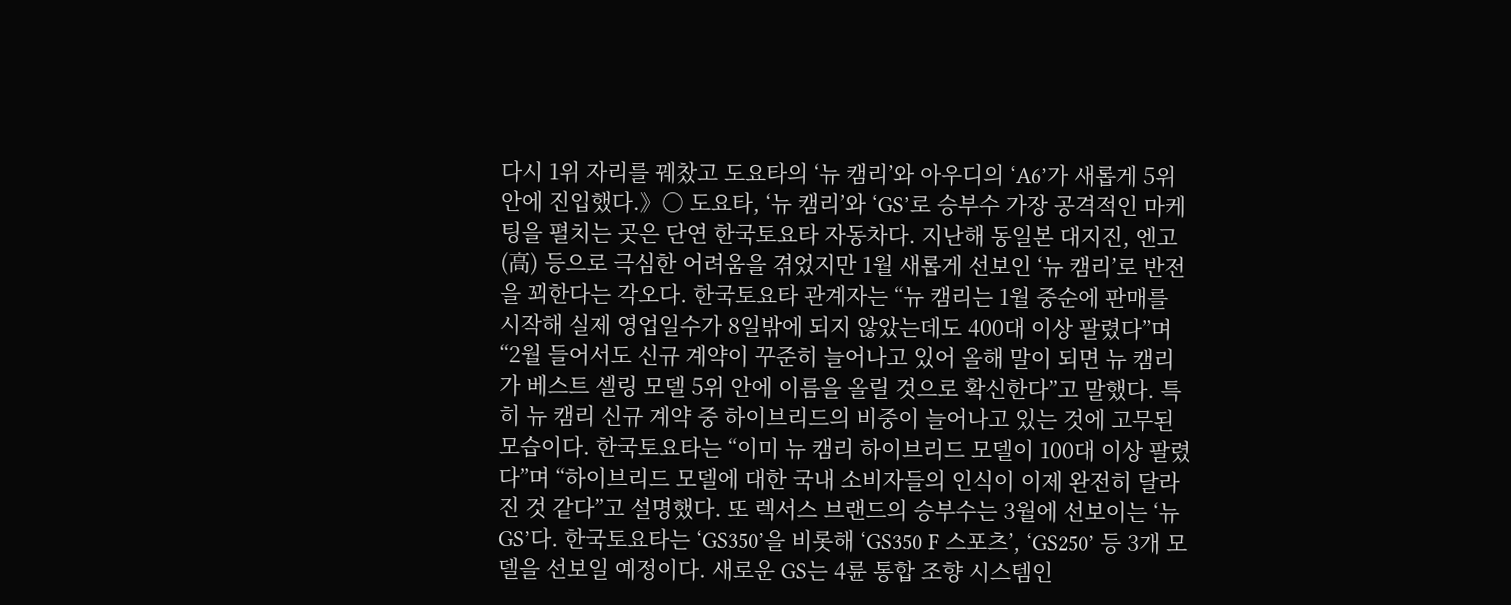다시 1위 자리를 꿰찼고 도요타의 ‘뉴 캠리’와 아우디의 ‘A6’가 새롭게 5위 안에 진입했다.》○ 도요타, ‘뉴 캠리’와 ‘GS’로 승부수 가장 공격적인 마케팅을 펼치는 곳은 단연 한국토요타 자동차다. 지난해 동일본 대지진, 엔고(高) 등으로 극심한 어려움을 겪었지만 1월 새롭게 선보인 ‘뉴 캠리’로 반전을 꾀한다는 각오다. 한국토요타 관계자는 “뉴 캠리는 1월 중순에 판매를 시작해 실제 영업일수가 8일밖에 되지 않았는데도 400대 이상 팔렸다”며 “2월 들어서도 신규 계약이 꾸준히 늘어나고 있어 올해 말이 되면 뉴 캠리가 베스트 셀링 모델 5위 안에 이름을 올릴 것으로 확신한다”고 말했다. 특히 뉴 캠리 신규 계약 중 하이브리드의 비중이 늘어나고 있는 것에 고무된 모습이다. 한국토요타는 “이미 뉴 캠리 하이브리드 모델이 100대 이상 팔렸다”며 “하이브리드 모델에 대한 국내 소비자들의 인식이 이제 완전히 달라진 것 같다”고 설명했다. 또 렉서스 브랜드의 승부수는 3월에 선보이는 ‘뉴 GS’다. 한국토요타는 ‘GS350’을 비롯해 ‘GS350 F 스포츠’, ‘GS250’ 등 3개 모델을 선보일 예정이다. 새로운 GS는 4륜 통합 조향 시스템인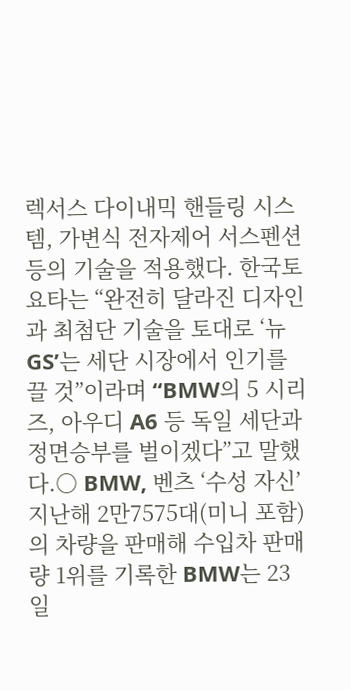렉서스 다이내믹 핸들링 시스템, 가변식 전자제어 서스펜션 등의 기술을 적용했다. 한국토요타는 “완전히 달라진 디자인과 최첨단 기술을 토대로 ‘뉴 GS’는 세단 시장에서 인기를 끌 것”이라며 “BMW의 5 시리즈, 아우디 A6 등 독일 세단과 정면승부를 벌이겠다”고 말했다.○ BMW, 벤츠 ‘수성 자신’ 지난해 2만7575대(미니 포함)의 차량을 판매해 수입차 판매량 1위를 기록한 BMW는 23일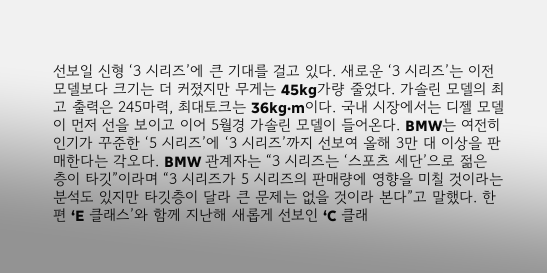선보일 신형 ‘3 시리즈’에 큰 기대를 걸고 있다. 새로운 ‘3 시리즈’는 이전 모델보다 크기는 더 커졌지만 무게는 45kg가량 줄었다. 가솔린 모델의 최고 출력은 245마력, 최대토크는 36kg·m이다. 국내 시장에서는 디젤 모델이 먼저 선을 보이고 이어 5월경 가솔린 모델이 들어온다. BMW는 여전히 인기가 꾸준한 ‘5 시리즈’에 ‘3 시리즈’까지 선보여 올해 3만 대 이상을 판매한다는 각오다. BMW 관계자는 “3 시리즈는 ‘스포츠 세단’으로 젊은 층이 타깃”이라며 “3 시리즈가 5 시리즈의 판매량에 영향을 미칠 것이라는 분석도 있지만 타깃층이 달라 큰 문제는 없을 것이라 본다”고 말했다. 한편 ‘E 클래스’와 함께 지난해 새롭게 선보인 ‘C 클래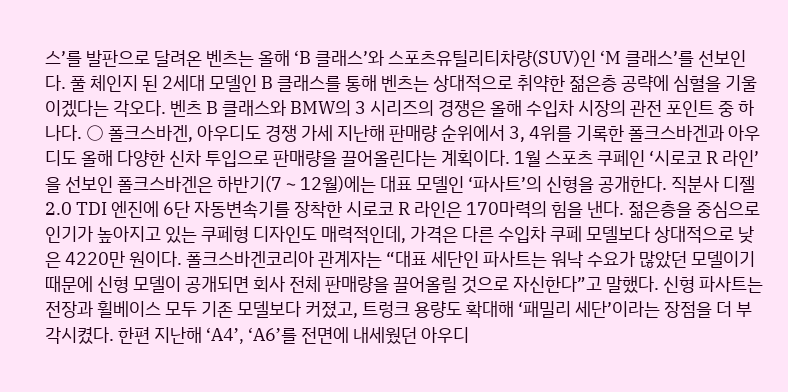스’를 발판으로 달려온 벤츠는 올해 ‘B 클래스’와 스포츠유틸리티차량(SUV)인 ‘M 클래스’를 선보인다. 풀 체인지 된 2세대 모델인 B 클래스를 통해 벤츠는 상대적으로 취약한 젊은층 공략에 심혈을 기울이겠다는 각오다. 벤츠 B 클래스와 BMW의 3 시리즈의 경쟁은 올해 수입차 시장의 관전 포인트 중 하나다. ○ 폴크스바겐, 아우디도 경쟁 가세 지난해 판매량 순위에서 3, 4위를 기록한 폴크스바겐과 아우디도 올해 다양한 신차 투입으로 판매량을 끌어올린다는 계획이다. 1월 스포츠 쿠페인 ‘시로코 R 라인’을 선보인 폴크스바겐은 하반기(7∼12월)에는 대표 모델인 ‘파사트’의 신형을 공개한다. 직분사 디젤 2.0 TDI 엔진에 6단 자동변속기를 장착한 시로코 R 라인은 170마력의 힘을 낸다. 젊은층을 중심으로 인기가 높아지고 있는 쿠페형 디자인도 매력적인데, 가격은 다른 수입차 쿠페 모델보다 상대적으로 낮은 4220만 원이다. 폴크스바겐코리아 관계자는 “대표 세단인 파사트는 워낙 수요가 많았던 모델이기 때문에 신형 모델이 공개되면 회사 전체 판매량을 끌어올릴 것으로 자신한다”고 말했다. 신형 파사트는 전장과 휠베이스 모두 기존 모델보다 커졌고, 트렁크 용량도 확대해 ‘패밀리 세단’이라는 장점을 더 부각시켰다. 한편 지난해 ‘A4’, ‘A6’를 전면에 내세웠던 아우디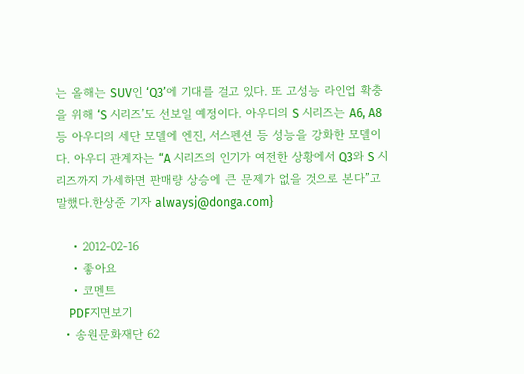는 올해는 SUV인 ‘Q3’에 기대를 걸고 있다. 또 고성능 라인업 확충을 위해 ‘S 시리즈’도 선보일 예정이다. 아우디의 S 시리즈는 A6, A8 등 아우디의 세단 모델에 엔진, 서스펜션 등 성능을 강화한 모델이다. 아우디 관계자는 “A 시리즈의 인기가 여전한 상황에서 Q3와 S 시리즈까지 가세하면 판매량 상승에 큰 문제가 없을 것으로 본다”고 말했다.한상준 기자 alwaysj@donga.com}

    • 2012-02-16
    • 좋아요
    • 코멘트
    PDF지면보기
  • 송원문화재단 62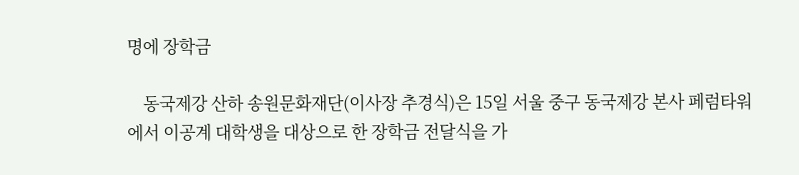명에 장학금

    동국제강 산하 송원문화재단(이사장 추경식)은 15일 서울 중구 동국제강 본사 페럼타워에서 이공계 대학생을 대상으로 한 장학금 전달식을 가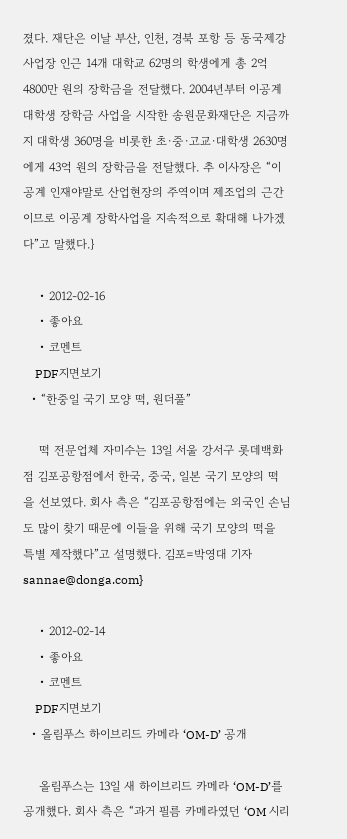졌다. 재단은 이날 부산, 인천, 경북 포항 등 동국제강 사업장 인근 14개 대학교 62명의 학생에게 총 2억4800만 원의 장학금을 전달했다. 2004년부터 이공계 대학생 장학금 사업을 시작한 송원문화재단은 지금까지 대학생 360명을 비롯한 초·중·고교·대학생 2630명에게 43억 원의 장학금을 전달했다. 추 이사장은 “이공계 인재야말로 산업현장의 주역이며 제조업의 근간이므로 이공계 장학사업을 지속적으로 확대해 나가겠다”고 말했다.}

    • 2012-02-16
    • 좋아요
    • 코멘트
    PDF지면보기
  • “한중일 국기 모양 떡, 원더풀”

    떡 전문업체 자미수는 13일 서울 강서구 롯데백화점 김포공항점에서 한국, 중국, 일본 국기 모양의 떡을 선보였다. 회사 측은 “김포공항점에는 외국인 손님도 많이 찾기 때문에 이들을 위해 국기 모양의 떡을 특별 제작했다”고 설명했다. 김포=박영대 기자 sannae@donga.com}

    • 2012-02-14
    • 좋아요
    • 코멘트
    PDF지면보기
  • 올림푸스 하이브리드 카메라 ‘OM-D’ 공개

    올림푸스는 13일 새 하이브리드 카메라 ‘OM-D’를 공개했다. 회사 측은 “과거 필름 카메라였던 ‘OM 시리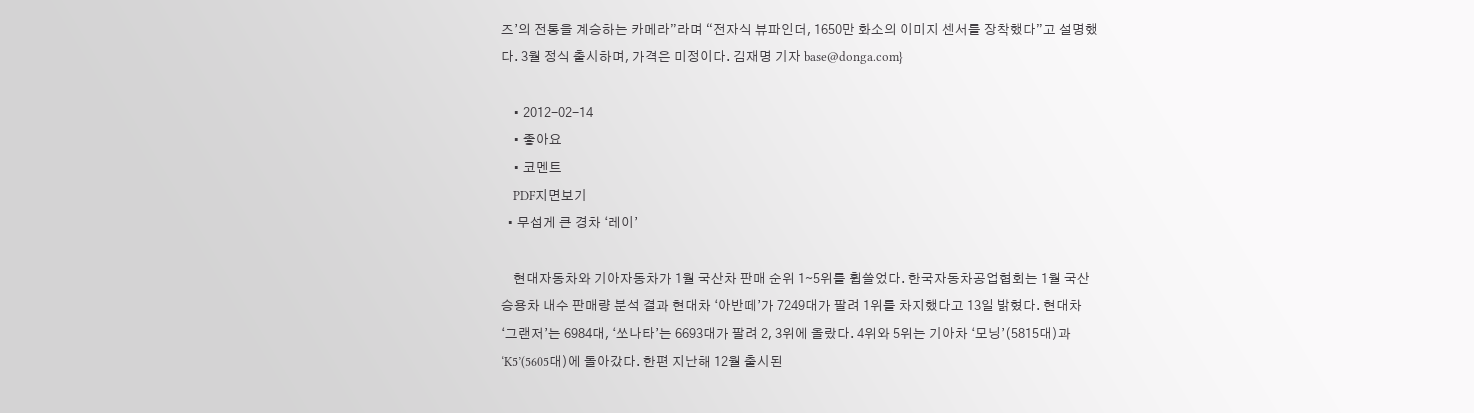즈’의 전통을 계승하는 카메라”라며 “전자식 뷰파인더, 1650만 화소의 이미지 센서를 장착했다”고 설명했다. 3월 정식 출시하며, 가격은 미정이다. 김재명 기자 base@donga.com}

    • 2012-02-14
    • 좋아요
    • 코멘트
    PDF지면보기
  • 무섭게 큰 경차 ‘레이’

    현대자동차와 기아자동차가 1월 국산차 판매 순위 1∼5위를 휩쓸었다. 한국자동차공업협회는 1월 국산 승용차 내수 판매량 분석 결과 현대차 ‘아반떼’가 7249대가 팔려 1위를 차지했다고 13일 밝혔다. 현대차 ‘그랜저’는 6984대, ‘쏘나타’는 6693대가 팔려 2, 3위에 올랐다. 4위와 5위는 기아차 ‘모닝’(5815대)과 ‘K5’(5605대)에 돌아갔다. 한편 지난해 12월 출시된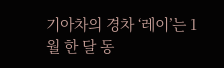기아차의 경차 ‘레이’는 1월 한 달 동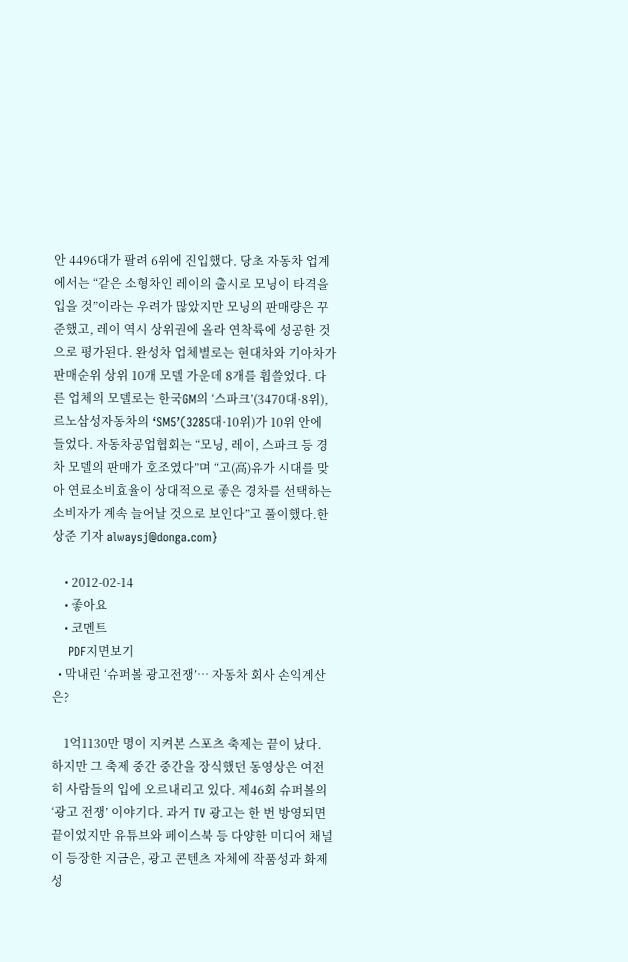안 4496대가 팔려 6위에 진입했다. 당초 자동차 업계에서는 “같은 소형차인 레이의 출시로 모닝이 타격을 입을 것”이라는 우려가 많았지만 모닝의 판매량은 꾸준했고, 레이 역시 상위권에 올라 연착륙에 성공한 것으로 평가된다. 완성차 업체별로는 현대차와 기아차가 판매순위 상위 10개 모델 가운데 8개를 휩쓸었다. 다른 업체의 모델로는 한국GM의 ‘스파크’(3470대·8위), 르노삼성자동차의 ‘SM5’(3285대·10위)가 10위 안에 들었다. 자동차공업협회는 “모닝, 레이, 스파크 등 경차 모델의 판매가 호조였다”며 “고(高)유가 시대를 맞아 연료소비효율이 상대적으로 좋은 경차를 선택하는 소비자가 계속 늘어날 것으로 보인다”고 풀이했다.한상준 기자 alwaysj@donga.com}

    • 2012-02-14
    • 좋아요
    • 코멘트
    PDF지면보기
  • 막내린 ‘슈퍼볼 광고전쟁’… 자동차 회사 손익계산은?

    1억1130만 명이 지켜본 스포츠 축제는 끝이 났다. 하지만 그 축제 중간 중간을 장식했던 동영상은 여전히 사람들의 입에 오르내리고 있다. 제46회 슈퍼볼의 ‘광고 전쟁’ 이야기다. 과거 TV 광고는 한 번 방영되면 끝이었지만 유튜브와 페이스북 등 다양한 미디어 채널이 등장한 지금은, 광고 콘텐츠 자체에 작품성과 화제성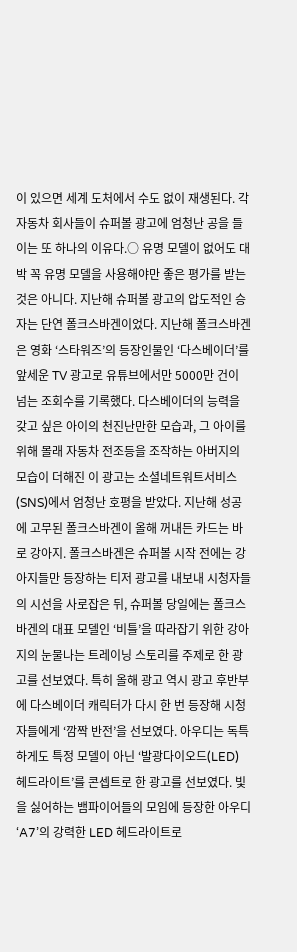이 있으면 세계 도처에서 수도 없이 재생된다. 각 자동차 회사들이 슈퍼볼 광고에 엄청난 공을 들이는 또 하나의 이유다.○ 유명 모델이 없어도 대박 꼭 유명 모델을 사용해야만 좋은 평가를 받는 것은 아니다. 지난해 슈퍼볼 광고의 압도적인 승자는 단연 폴크스바겐이었다. 지난해 폴크스바겐은 영화 ‘스타워즈’의 등장인물인 ‘다스베이더’를 앞세운 TV 광고로 유튜브에서만 5000만 건이 넘는 조회수를 기록했다. 다스베이더의 능력을 갖고 싶은 아이의 천진난만한 모습과, 그 아이를 위해 몰래 자동차 전조등을 조작하는 아버지의 모습이 더해진 이 광고는 소셜네트워트서비스(SNS)에서 엄청난 호평을 받았다. 지난해 성공에 고무된 폴크스바겐이 올해 꺼내든 카드는 바로 강아지. 폴크스바겐은 슈퍼볼 시작 전에는 강아지들만 등장하는 티저 광고를 내보내 시청자들의 시선을 사로잡은 뒤, 슈퍼볼 당일에는 폴크스바겐의 대표 모델인 ‘비틀’을 따라잡기 위한 강아지의 눈물나는 트레이닝 스토리를 주제로 한 광고를 선보였다. 특히 올해 광고 역시 광고 후반부에 다스베이더 캐릭터가 다시 한 번 등장해 시청자들에게 ‘깜짝 반전’을 선보였다. 아우디는 독특하게도 특정 모델이 아닌 ‘발광다이오드(LED) 헤드라이트’를 콘셉트로 한 광고를 선보였다. 빛을 싫어하는 뱀파이어들의 모임에 등장한 아우디 ‘A7’의 강력한 LED 헤드라이트로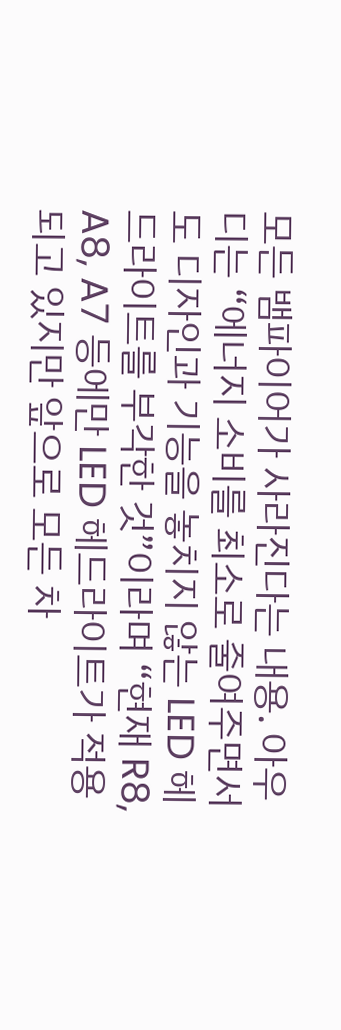모든 뱀파이어가 사라진다는 내용. 아우디는 “에너지 소비를 최소로 줄여주면서도 디자인과 기능을 놓치지 않는 LED 헤드라이트를 부각한 것”이라며 “현재 R8, A8, A7 등에만 LED 헤드라이트가 적용되고 있지만 앞으로 모든 차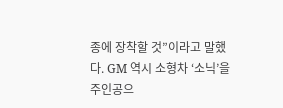종에 장착할 것”이라고 말했다. GM 역시 소형차 ‘소닉’을 주인공으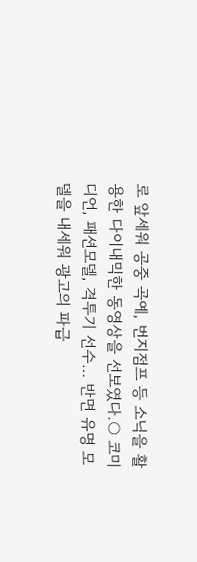로 앞세워 공중 곡예, 번지점프 등 소닉을 활용한 다이내믹한 동영상을 선보였다.○ 코미디언, 패션모델, 격투기 선수… 반면 유명 모델을 내세워 광고의 파급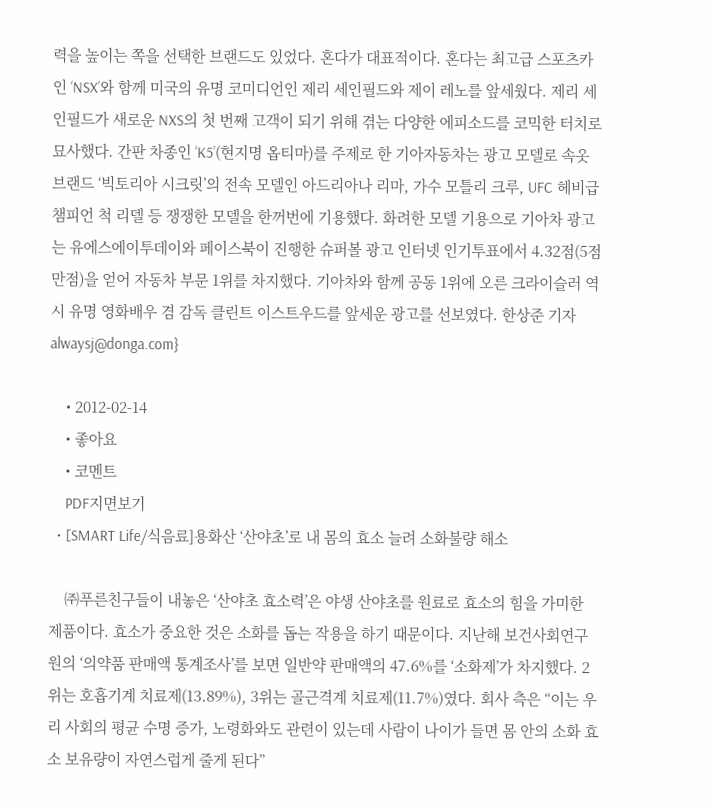력을 높이는 쪽을 선택한 브랜드도 있었다. 혼다가 대표적이다. 혼다는 최고급 스포츠카인 ‘NSX’와 함께 미국의 유명 코미디언인 제리 세인필드와 제이 레노를 앞세웠다. 제리 세인필드가 새로운 NXS의 첫 번째 고객이 되기 위해 겪는 다양한 에피소드를 코믹한 터치로 묘사했다. 간판 차종인 ‘K5’(현지명 옵티마)를 주제로 한 기아자동차는 광고 모델로 속옷 브랜드 ‘빅토리아 시크릿’의 전속 모델인 아드리아나 리마, 가수 모틀리 크루, UFC 헤비급 챔피언 척 리델 등 쟁쟁한 모델을 한꺼번에 기용했다. 화려한 모델 기용으로 기아차 광고는 유에스에이투데이와 페이스북이 진행한 슈퍼볼 광고 인터넷 인기투표에서 4.32점(5점 만점)을 얻어 자동차 부문 1위를 차지했다. 기아차와 함께 공동 1위에 오른 크라이슬러 역시 유명 영화배우 겸 감독 클린트 이스트우드를 앞세운 광고를 선보였다. 한상준 기자 alwaysj@donga.com}

    • 2012-02-14
    • 좋아요
    • 코멘트
    PDF지면보기
  • [SMART Life/식음료]용화산 ‘산야초’로 내 몸의 효소 늘려 소화불량 해소

    ㈜푸른친구들이 내놓은 ‘산야초 효소력’은 야생 산야초를 원료로 효소의 힘을 가미한 제품이다. 효소가 중요한 것은 소화를 돕는 작용을 하기 때문이다. 지난해 보건사회연구원의 ‘의약품 판매액 통계조사’를 보면 일반약 판매액의 47.6%를 ‘소화제’가 차지했다. 2위는 호흡기계 치료제(13.89%), 3위는 골근격계 치료제(11.7%)였다. 회사 측은 “이는 우리 사회의 평균 수명 증가, 노령화와도 관련이 있는데 사람이 나이가 들면 몸 안의 소화 효소 보유량이 자연스럽게 줄게 된다”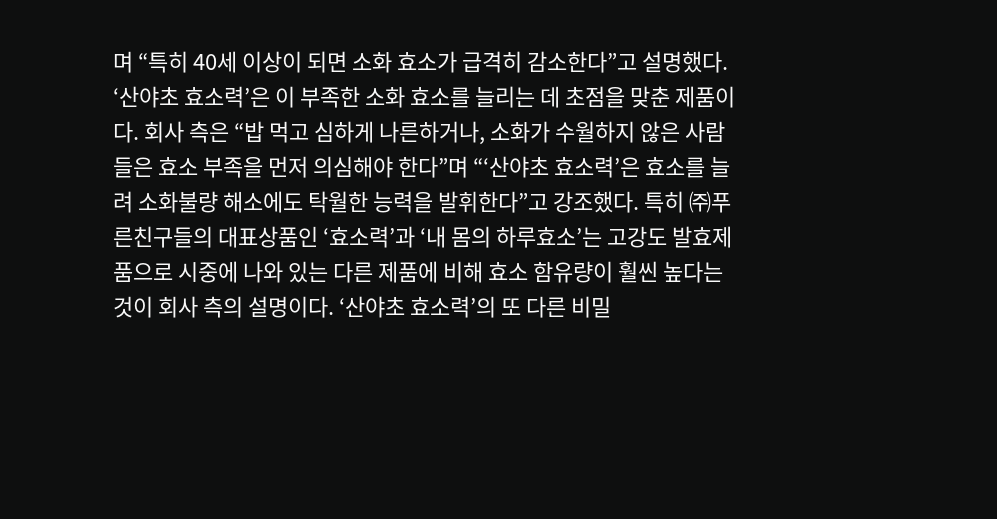며 “특히 40세 이상이 되면 소화 효소가 급격히 감소한다”고 설명했다. ‘산야초 효소력’은 이 부족한 소화 효소를 늘리는 데 초점을 맞춘 제품이다. 회사 측은 “밥 먹고 심하게 나른하거나, 소화가 수월하지 않은 사람들은 효소 부족을 먼저 의심해야 한다”며 “‘산야초 효소력’은 효소를 늘려 소화불량 해소에도 탁월한 능력을 발휘한다”고 강조했다. 특히 ㈜푸른친구들의 대표상품인 ‘효소력’과 ‘내 몸의 하루효소’는 고강도 발효제품으로 시중에 나와 있는 다른 제품에 비해 효소 함유량이 훨씬 높다는 것이 회사 측의 설명이다. ‘산야초 효소력’의 또 다른 비밀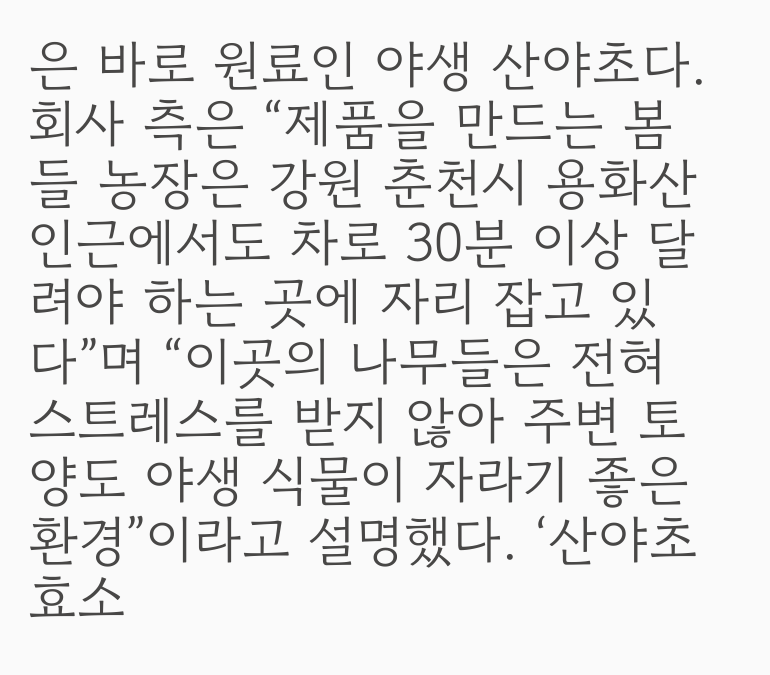은 바로 원료인 야생 산야초다. 회사 측은 “제품을 만드는 봄들 농장은 강원 춘천시 용화산 인근에서도 차로 30분 이상 달려야 하는 곳에 자리 잡고 있다”며 “이곳의 나무들은 전혀 스트레스를 받지 않아 주변 토양도 야생 식물이 자라기 좋은 환경”이라고 설명했다. ‘산야초 효소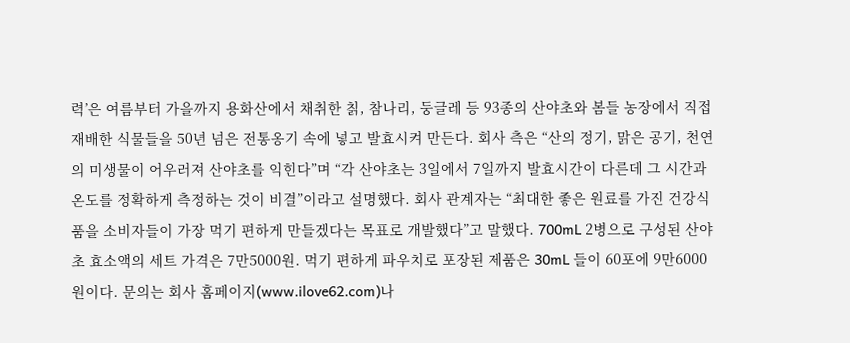력’은 여름부터 가을까지 용화산에서 채취한 칡, 참나리, 둥글레 등 93종의 산야초와 봄들 농장에서 직접 재배한 식물들을 50년 넘은 전통옹기 속에 넣고 발효시켜 만든다. 회사 측은 “산의 정기, 맑은 공기, 천연의 미생물이 어우러져 산야초를 익힌다”며 “각 산야초는 3일에서 7일까지 발효시간이 다른데 그 시간과 온도를 정확하게 측정하는 것이 비결”이라고 설명했다. 회사 관계자는 “최대한 좋은 원료를 가진 건강식품을 소비자들이 가장 먹기 편하게 만들겠다는 목표로 개발했다”고 말했다. 700mL 2병으로 구성된 산야초 효소액의 세트 가격은 7만5000원. 먹기 편하게 파우치로 포장된 제품은 30mL 들이 60포에 9만6000원이다. 문의는 회사 홈페이지(www.ilove62.com)나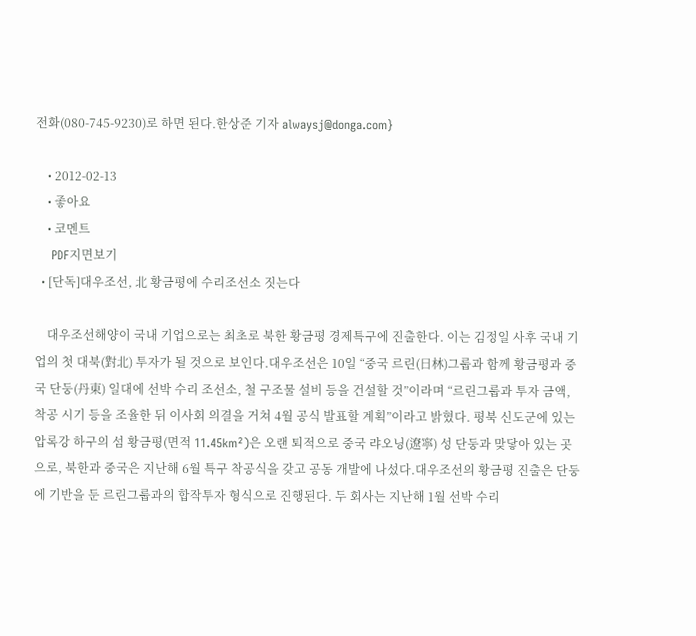전화(080-745-9230)로 하면 된다.한상준 기자 alwaysj@donga.com}

    • 2012-02-13
    • 좋아요
    • 코멘트
    PDF지면보기
  • [단독]대우조선, 北 황금평에 수리조선소 짓는다

    대우조선해양이 국내 기업으로는 최초로 북한 황금평 경제특구에 진출한다. 이는 김정일 사후 국내 기업의 첫 대북(對北) 투자가 될 것으로 보인다.대우조선은 10일 “중국 르린(日林)그룹과 함께 황금평과 중국 단둥(丹東) 일대에 선박 수리 조선소, 철 구조물 설비 등을 건설할 것”이라며 “르린그룹과 투자 금액, 착공 시기 등을 조율한 뒤 이사회 의결을 거쳐 4월 공식 발표할 계획”이라고 밝혔다. 평북 신도군에 있는 압록강 하구의 섬 황금평(면적 11.45km²)은 오랜 퇴적으로 중국 랴오닝(遼寧) 성 단둥과 맞닿아 있는 곳으로, 북한과 중국은 지난해 6월 특구 착공식을 갖고 공동 개발에 나섰다.대우조선의 황금평 진출은 단둥에 기반을 둔 르린그룹과의 합작투자 형식으로 진행된다. 두 회사는 지난해 1월 선박 수리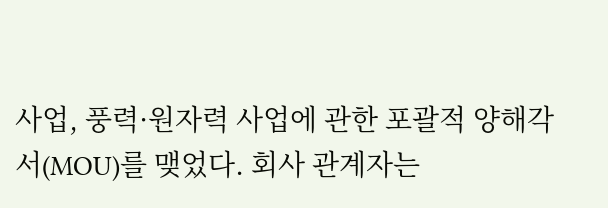사업, 풍력·원자력 사업에 관한 포괄적 양해각서(MOU)를 맺었다. 회사 관계자는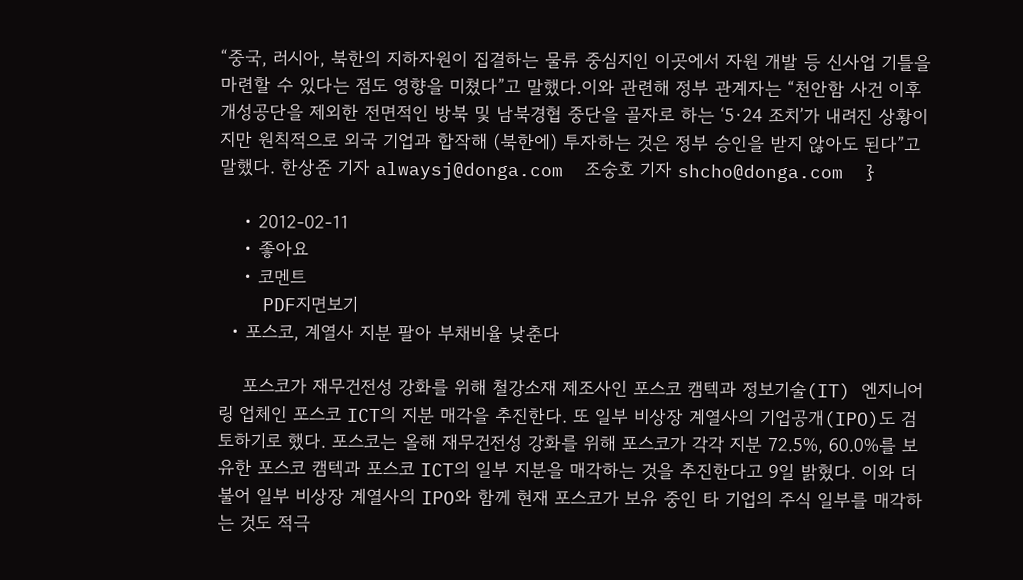“중국, 러시아, 북한의 지하자원이 집결하는 물류 중심지인 이곳에서 자원 개발 등 신사업 기틀을 마련할 수 있다는 점도 영향을 미쳤다”고 말했다.이와 관련해 정부 관계자는 “천안함 사건 이후 개성공단을 제외한 전면적인 방북 및 남북경협 중단을 골자로 하는 ‘5·24 조치’가 내려진 상황이지만 원칙적으로 외국 기업과 합작해 (북한에) 투자하는 것은 정부 승인을 받지 않아도 된다”고 말했다. 한상준 기자 alwaysj@donga.com  조숭호 기자 shcho@donga.com  }

    • 2012-02-11
    • 좋아요
    • 코멘트
    PDF지면보기
  • 포스코, 계열사 지분 팔아 부채비율 낮춘다

    포스코가 재무건전성 강화를 위해 철강소재 제조사인 포스코 캠텍과 정보기술(IT) 엔지니어링 업체인 포스코 ICT의 지분 매각을 추진한다. 또 일부 비상장 계열사의 기업공개(IPO)도 검토하기로 했다. 포스코는 올해 재무건전성 강화를 위해 포스코가 각각 지분 72.5%, 60.0%를 보유한 포스코 캠텍과 포스코 ICT의 일부 지분을 매각하는 것을 추진한다고 9일 밝혔다. 이와 더불어 일부 비상장 계열사의 IPO와 함께 현재 포스코가 보유 중인 타 기업의 주식 일부를 매각하는 것도 적극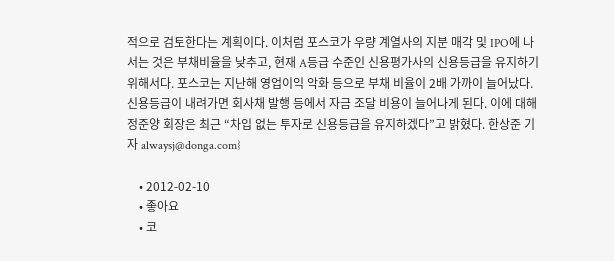적으로 검토한다는 계획이다. 이처럼 포스코가 우량 계열사의 지분 매각 및 IPO에 나서는 것은 부채비율을 낮추고, 현재 A등급 수준인 신용평가사의 신용등급을 유지하기 위해서다. 포스코는 지난해 영업이익 악화 등으로 부채 비율이 2배 가까이 늘어났다. 신용등급이 내려가면 회사채 발행 등에서 자금 조달 비용이 늘어나게 된다. 이에 대해 정준양 회장은 최근 “차입 없는 투자로 신용등급을 유지하겠다”고 밝혔다. 한상준 기자 alwaysj@donga.com}

    • 2012-02-10
    • 좋아요
    • 코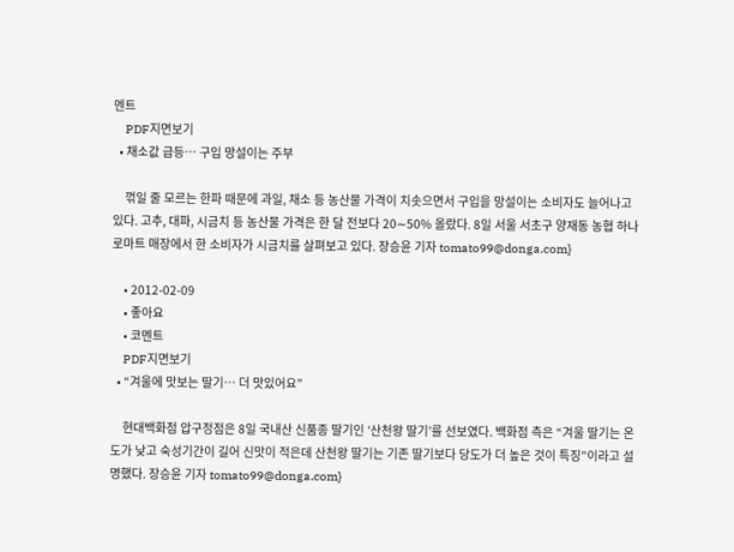멘트
    PDF지면보기
  • 채소값 급등… 구입 망설이는 주부

    꺾일 줄 모르는 한파 때문에 과일, 채소 등 농산물 가격이 치솟으면서 구입을 망설이는 소비자도 늘어나고 있다. 고추, 대파, 시금치 등 농산물 가격은 한 달 전보다 20∼50% 올랐다. 8일 서울 서초구 양재동 농협 하나로마트 매장에서 한 소비자가 시금치를 살펴보고 있다. 장승윤 기자 tomato99@donga.com}

    • 2012-02-09
    • 좋아요
    • 코멘트
    PDF지면보기
  • “겨울에 맛보는 딸기… 더 맛있어요”

    현대백화점 압구정점은 8일 국내산 신품종 딸기인 ‘산천왕 딸기’를 선보였다. 백화점 측은 “겨울 딸기는 온도가 낮고 숙성기간이 길어 신맛이 적은데 산천왕 딸기는 기존 딸기보다 당도가 더 높은 것이 특징”이라고 설명했다. 장승윤 기자 tomato99@donga.com}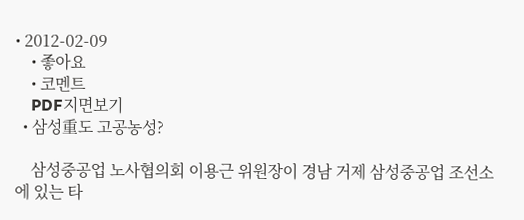• 2012-02-09
    • 좋아요
    • 코멘트
    PDF지면보기
  • 삼성重도 고공농성?

    삼성중공업 노사협의회 이용근 위원장이 경남 거제 삼성중공업 조선소에 있는 타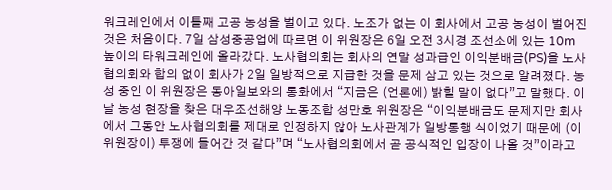워크레인에서 이틀째 고공 농성을 벌이고 있다. 노조가 없는 이 회사에서 고공 농성이 벌어진 것은 처음이다. 7일 삼성중공업에 따르면 이 위원장은 6일 오전 3시경 조선소에 있는 10m 높이의 타워크레인에 올라갔다. 노사협의회는 회사의 연말 성과급인 이익분배금(PS)을 노사협의회와 합의 없이 회사가 2일 일방적으로 지급한 것을 문제 삼고 있는 것으로 알려졌다. 농성 중인 이 위원장은 동아일보와의 통화에서 “지금은 (언론에) 밝힐 말이 없다”고 말했다. 이날 농성 현장을 찾은 대우조선해양 노동조합 성만호 위원장은 “이익분배금도 문제지만 회사에서 그동안 노사협의회를 제대로 인정하지 않아 노사관계가 일방통행 식이었기 때문에 (이 위원장이) 투쟁에 들어간 것 같다”며 “노사협의회에서 곧 공식적인 입장이 나올 것”이라고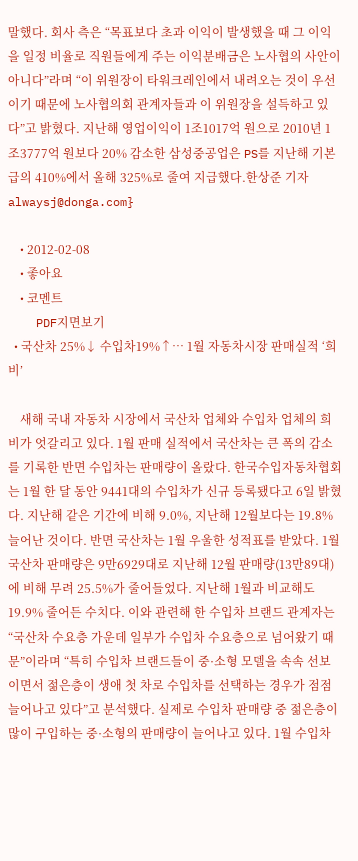말했다. 회사 측은 “목표보다 초과 이익이 발생했을 때 그 이익을 일정 비율로 직원들에게 주는 이익분배금은 노사협의 사안이 아니다”라며 “이 위원장이 타워크레인에서 내려오는 것이 우선이기 때문에 노사협의회 관계자들과 이 위원장을 설득하고 있다”고 밝혔다. 지난해 영업이익이 1조1017억 원으로 2010년 1조3777억 원보다 20% 감소한 삼성중공업은 PS를 지난해 기본급의 410%에서 올해 325%로 줄여 지급했다.한상준 기자 alwaysj@donga.com}

    • 2012-02-08
    • 좋아요
    • 코멘트
    PDF지면보기
  • 국산차 25%↓ 수입차19%↑… 1월 자동차시장 판매실적 ‘희비’

    새해 국내 자동차 시장에서 국산차 업체와 수입차 업체의 희비가 엇갈리고 있다. 1월 판매 실적에서 국산차는 큰 폭의 감소를 기록한 반면 수입차는 판매량이 올랐다. 한국수입자동차협회는 1월 한 달 동안 9441대의 수입차가 신규 등록됐다고 6일 밝혔다. 지난해 같은 기간에 비해 9.0%, 지난해 12월보다는 19.8% 늘어난 것이다. 반면 국산차는 1월 우울한 성적표를 받았다. 1월 국산차 판매량은 9만6929대로 지난해 12월 판매량(13만89대)에 비해 무려 25.5%가 줄어들었다. 지난해 1월과 비교해도 19.9% 줄어든 수치다. 이와 관련해 한 수입차 브랜드 관계자는 “국산차 수요층 가운데 일부가 수입차 수요층으로 넘어왔기 때문”이라며 “특히 수입차 브랜드들이 중·소형 모델을 속속 선보이면서 젊은층이 생애 첫 차로 수입차를 선택하는 경우가 점점 늘어나고 있다”고 분석했다. 실제로 수입차 판매량 중 젊은층이 많이 구입하는 중·소형의 판매량이 늘어나고 있다. 1월 수입차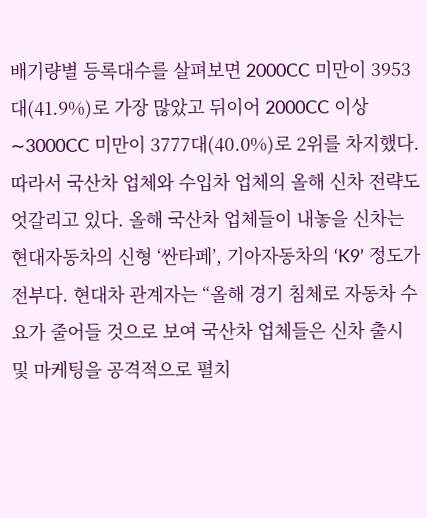배기량별 등록대수를 살펴보면 2000CC 미만이 3953대(41.9%)로 가장 많았고 뒤이어 2000CC 이상∼3000CC 미만이 3777대(40.0%)로 2위를 차지했다. 따라서 국산차 업체와 수입차 업체의 올해 신차 전략도 엇갈리고 있다. 올해 국산차 업체들이 내놓을 신차는 현대자동차의 신형 ‘싼타페’, 기아자동차의 ‘K9’ 정도가 전부다. 현대차 관계자는 “올해 경기 침체로 자동차 수요가 줄어들 것으로 보여 국산차 업체들은 신차 출시 및 마케팅을 공격적으로 펼치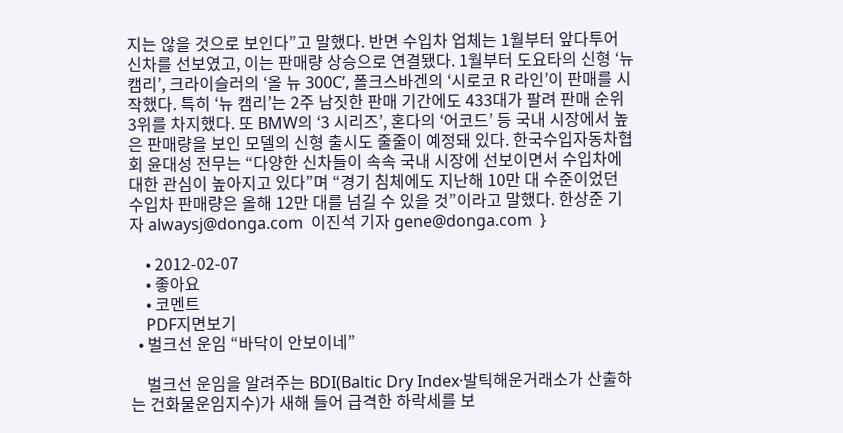지는 않을 것으로 보인다”고 말했다. 반면 수입차 업체는 1월부터 앞다투어 신차를 선보였고, 이는 판매량 상승으로 연결됐다. 1월부터 도요타의 신형 ‘뉴 캠리’, 크라이슬러의 ‘올 뉴 300C’, 폴크스바겐의 ‘시로코 R 라인’이 판매를 시작했다. 특히 ‘뉴 캠리’는 2주 남짓한 판매 기간에도 433대가 팔려 판매 순위 3위를 차지했다. 또 BMW의 ‘3 시리즈’, 혼다의 ‘어코드’ 등 국내 시장에서 높은 판매량을 보인 모델의 신형 출시도 줄줄이 예정돼 있다. 한국수입자동차협회 윤대성 전무는 “다양한 신차들이 속속 국내 시장에 선보이면서 수입차에 대한 관심이 높아지고 있다”며 “경기 침체에도 지난해 10만 대 수준이었던 수입차 판매량은 올해 12만 대를 넘길 수 있을 것”이라고 말했다. 한상준 기자 alwaysj@donga.com  이진석 기자 gene@donga.com  }

    • 2012-02-07
    • 좋아요
    • 코멘트
    PDF지면보기
  • 벌크선 운임 “바닥이 안보이네”

    벌크선 운임을 알려주는 BDI(Baltic Dry Index·발틱해운거래소가 산출하는 건화물운임지수)가 새해 들어 급격한 하락세를 보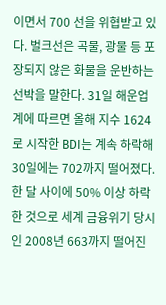이면서 700 선을 위협받고 있다. 벌크선은 곡물, 광물 등 포장되지 않은 화물을 운반하는 선박을 말한다. 31일 해운업계에 따르면 올해 지수 1624로 시작한 BDI는 계속 하락해 30일에는 702까지 떨어졌다. 한 달 사이에 50% 이상 하락한 것으로 세계 금융위기 당시인 2008년 663까지 떨어진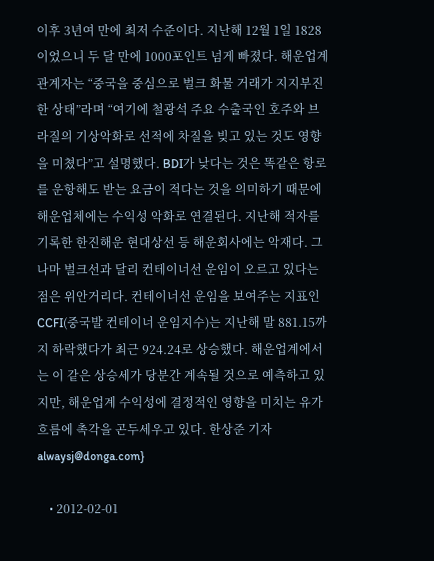이후 3년여 만에 최저 수준이다. 지난해 12월 1일 1828이었으니 두 달 만에 1000포인트 넘게 빠졌다. 해운업계 관계자는 “중국을 중심으로 벌크 화물 거래가 지지부진한 상태”라며 “여기에 철광석 주요 수출국인 호주와 브라질의 기상악화로 선적에 차질을 빚고 있는 것도 영향을 미쳤다”고 설명했다. BDI가 낮다는 것은 똑같은 항로를 운항해도 받는 요금이 적다는 것을 의미하기 때문에 해운업체에는 수익성 악화로 연결된다. 지난해 적자를 기록한 한진해운 현대상선 등 해운회사에는 악재다. 그나마 벌크선과 달리 컨테이너선 운임이 오르고 있다는 점은 위안거리다. 컨테이너선 운임을 보여주는 지표인 CCFI(중국발 컨테이너 운임지수)는 지난해 말 881.15까지 하락했다가 최근 924.24로 상승했다. 해운업계에서는 이 같은 상승세가 당분간 계속될 것으로 예측하고 있지만, 해운업계 수익성에 결정적인 영향을 미치는 유가 흐름에 촉각을 곤두세우고 있다. 한상준 기자 alwaysj@donga.com}

    • 2012-02-01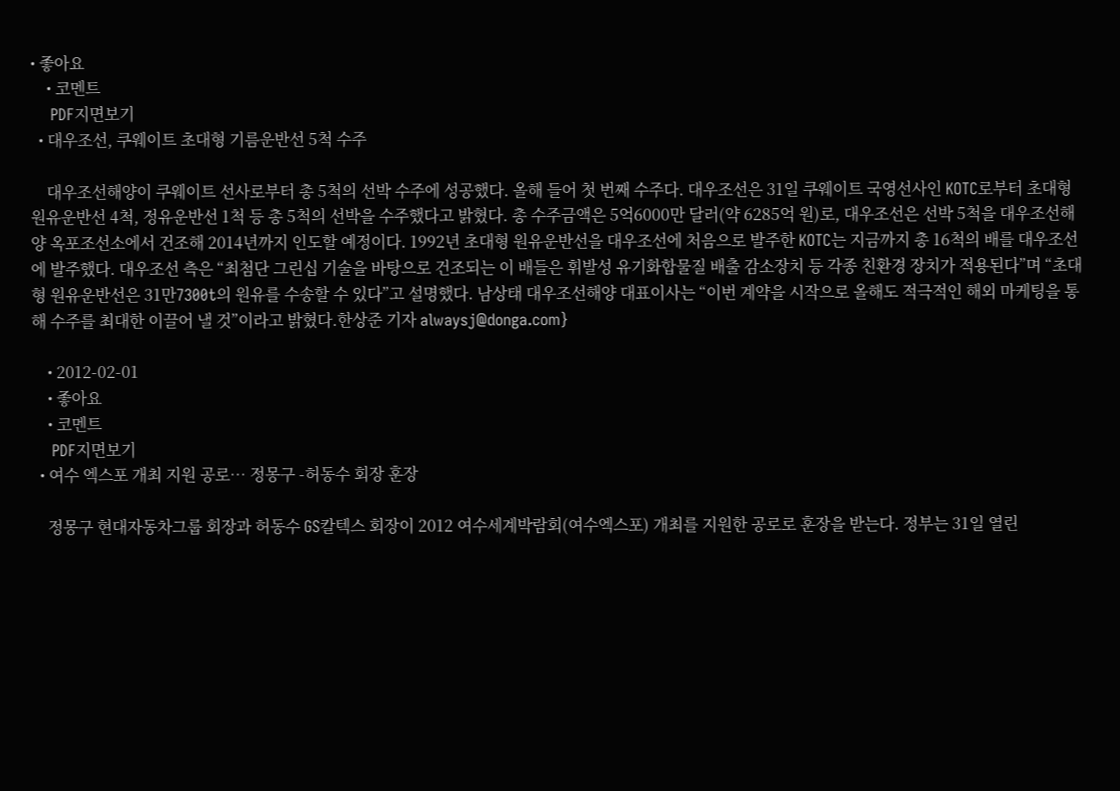• 좋아요
    • 코멘트
    PDF지면보기
  • 대우조선, 쿠웨이트 초대형 기름운반선 5척 수주

    대우조선해양이 쿠웨이트 선사로부터 총 5척의 선박 수주에 성공했다. 올해 들어 첫 번째 수주다. 대우조선은 31일 쿠웨이트 국영선사인 KOTC로부터 초대형 원유운반선 4척, 정유운반선 1척 등 총 5척의 선박을 수주했다고 밝혔다. 총 수주금액은 5억6000만 달러(약 6285억 원)로, 대우조선은 선박 5척을 대우조선해양 옥포조선소에서 건조해 2014년까지 인도할 예정이다. 1992년 초대형 원유운반선을 대우조선에 처음으로 발주한 KOTC는 지금까지 총 16척의 배를 대우조선에 발주했다. 대우조선 측은 “최첨단 그린십 기술을 바탕으로 건조되는 이 배들은 휘발성 유기화합물질 배출 감소장치 등 각종 친환경 장치가 적용된다”며 “초대형 원유운반선은 31만7300t의 원유를 수송할 수 있다”고 설명했다. 남상태 대우조선해양 대표이사는 “이번 계약을 시작으로 올해도 적극적인 해외 마케팅을 통해 수주를 최대한 이끌어 낼 것”이라고 밝혔다.한상준 기자 alwaysj@donga.com}

    • 2012-02-01
    • 좋아요
    • 코멘트
    PDF지면보기
  • 여수 엑스포 개최 지원 공로… 정몽구 -허동수 회장 훈장

    정몽구 현대자동차그룹 회장과 허동수 GS칼텍스 회장이 2012 여수세계박람회(여수엑스포) 개최를 지원한 공로로 훈장을 받는다. 정부는 31일 열린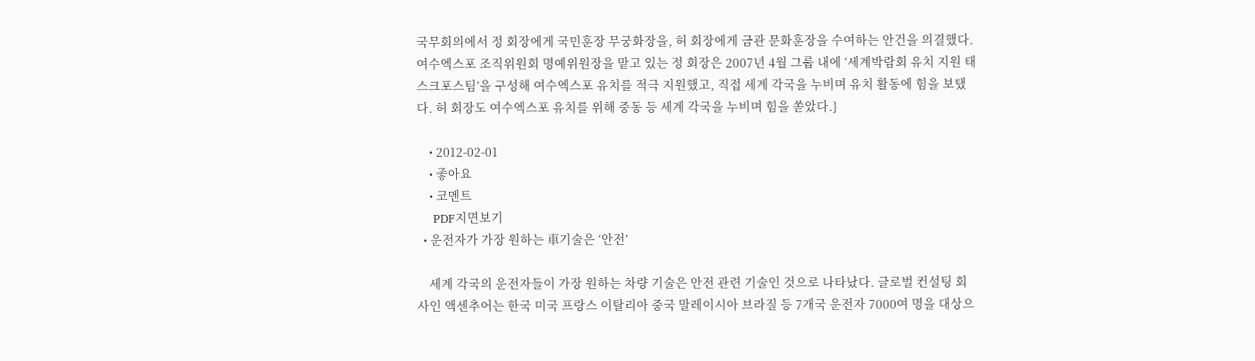국무회의에서 정 회장에게 국민훈장 무궁화장을, 허 회장에게 금관 문화훈장을 수여하는 안건을 의결했다. 여수엑스포 조직위원회 명예위원장을 맡고 있는 정 회장은 2007년 4월 그룹 내에 ‘세계박람회 유치 지원 태스크포스팀’을 구성해 여수엑스포 유치를 적극 지원했고, 직접 세계 각국을 누비며 유치 활동에 힘을 보탰다. 허 회장도 여수엑스포 유치를 위해 중동 등 세계 각국을 누비며 힘을 쏟았다.}

    • 2012-02-01
    • 좋아요
    • 코멘트
    PDF지면보기
  • 운전자가 가장 원하는 車기술은 ‘안전’

    세계 각국의 운전자들이 가장 원하는 차량 기술은 안전 관련 기술인 것으로 나타났다. 글로벌 컨설팅 회사인 액센추어는 한국 미국 프랑스 이탈리아 중국 말레이시아 브라질 등 7개국 운전자 7000여 명을 대상으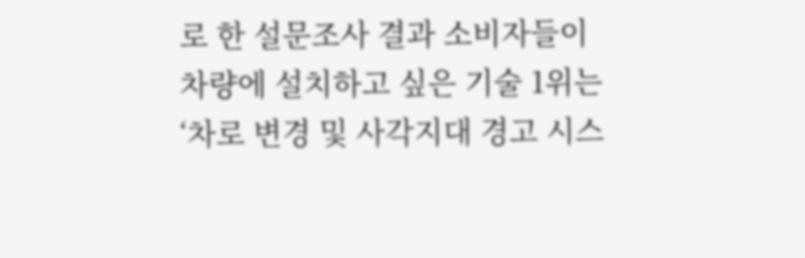로 한 설문조사 결과 소비자들이 차량에 설치하고 싶은 기술 1위는 ‘차로 변경 및 사각지대 경고 시스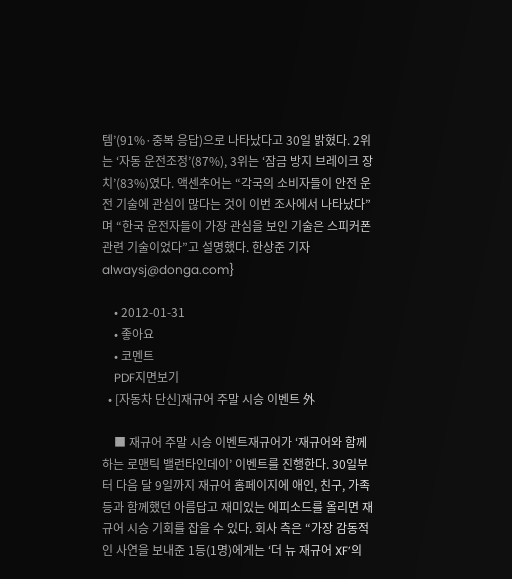템’(91%·중복 응답)으로 나타났다고 30일 밝혔다. 2위는 ‘자동 운전조정’(87%), 3위는 ‘잠금 방지 브레이크 장치’(83%)였다. 액센추어는 “각국의 소비자들이 안전 운전 기술에 관심이 많다는 것이 이번 조사에서 나타났다”며 “한국 운전자들이 가장 관심을 보인 기술은 스피커폰 관련 기술이었다”고 설명했다. 한상준 기자 alwaysj@donga.com}

    • 2012-01-31
    • 좋아요
    • 코멘트
    PDF지면보기
  • [자동차 단신]재규어 주말 시승 이벤트 外

    ■ 재규어 주말 시승 이벤트재규어가 ‘재규어와 함께하는 로맨틱 밸런타인데이’ 이벤트를 진행한다. 30일부터 다음 달 9일까지 재규어 홈페이지에 애인, 친구, 가족 등과 함께했던 아름답고 재미있는 에피소드를 올리면 재규어 시승 기회를 잡을 수 있다. 회사 측은 “가장 감동적인 사연을 보내준 1등(1명)에게는 ‘더 뉴 재규어 XF’의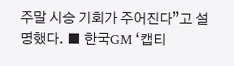주말 시승 기회가 주어진다”고 설명했다. ■ 한국GM ‘캡티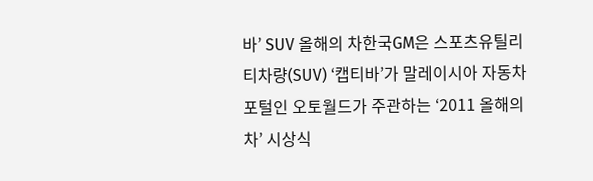바’ SUV 올해의 차한국GM은 스포츠유틸리티차량(SUV) ‘캡티바’가 말레이시아 자동차 포털인 오토월드가 주관하는 ‘2011 올해의 차’ 시상식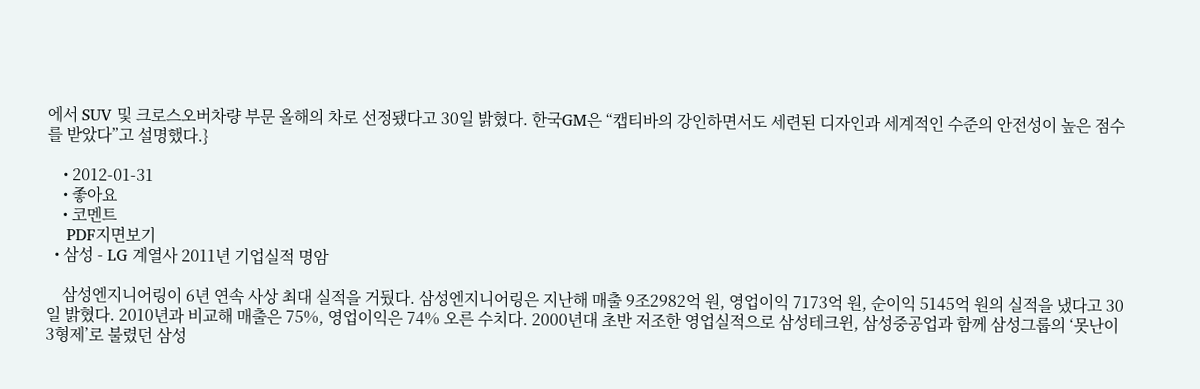에서 SUV 및 크로스오버차량 부문 올해의 차로 선정됐다고 30일 밝혔다. 한국GM은 “캡티바의 강인하면서도 세련된 디자인과 세계적인 수준의 안전성이 높은 점수를 받았다”고 설명했다.}

    • 2012-01-31
    • 좋아요
    • 코멘트
    PDF지면보기
  • 삼성 - LG 계열사 2011년 기업실적 명암

    삼성엔지니어링이 6년 연속 사상 최대 실적을 거뒀다. 삼성엔지니어링은 지난해 매출 9조2982억 원, 영업이익 7173억 원, 순이익 5145억 원의 실적을 냈다고 30일 밝혔다. 2010년과 비교해 매출은 75%, 영업이익은 74% 오른 수치다. 2000년대 초반 저조한 영업실적으로 삼성테크윈, 삼성중공업과 함께 삼성그룹의 ‘못난이 3형제’로 불렸던 삼성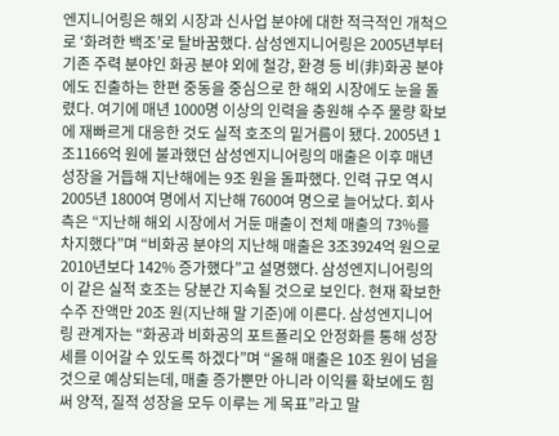엔지니어링은 해외 시장과 신사업 분야에 대한 적극적인 개척으로 ‘화려한 백조’로 탈바꿈했다. 삼성엔지니어링은 2005년부터 기존 주력 분야인 화공 분야 외에 철강, 환경 등 비(非)화공 분야에도 진출하는 한편 중동을 중심으로 한 해외 시장에도 눈을 돌렸다. 여기에 매년 1000명 이상의 인력을 충원해 수주 물량 확보에 재빠르게 대응한 것도 실적 호조의 밑거름이 됐다. 2005년 1조1166억 원에 불과했던 삼성엔지니어링의 매출은 이후 매년 성장을 거듭해 지난해에는 9조 원을 돌파했다. 인력 규모 역시 2005년 1800여 명에서 지난해 7600여 명으로 늘어났다. 회사 측은 “지난해 해외 시장에서 거둔 매출이 전체 매출의 73%를 차지했다”며 “비화공 분야의 지난해 매출은 3조3924억 원으로 2010년보다 142% 증가했다”고 설명했다. 삼성엔지니어링의 이 같은 실적 호조는 당분간 지속될 것으로 보인다. 현재 확보한 수주 잔액만 20조 원(지난해 말 기준)에 이른다. 삼성엔지니어링 관계자는 “화공과 비화공의 포트폴리오 안정화를 통해 성장세를 이어갈 수 있도록 하겠다”며 “올해 매출은 10조 원이 넘을 것으로 예상되는데, 매출 증가뿐만 아니라 이익률 확보에도 힘써 양적, 질적 성장을 모두 이루는 게 목표”라고 말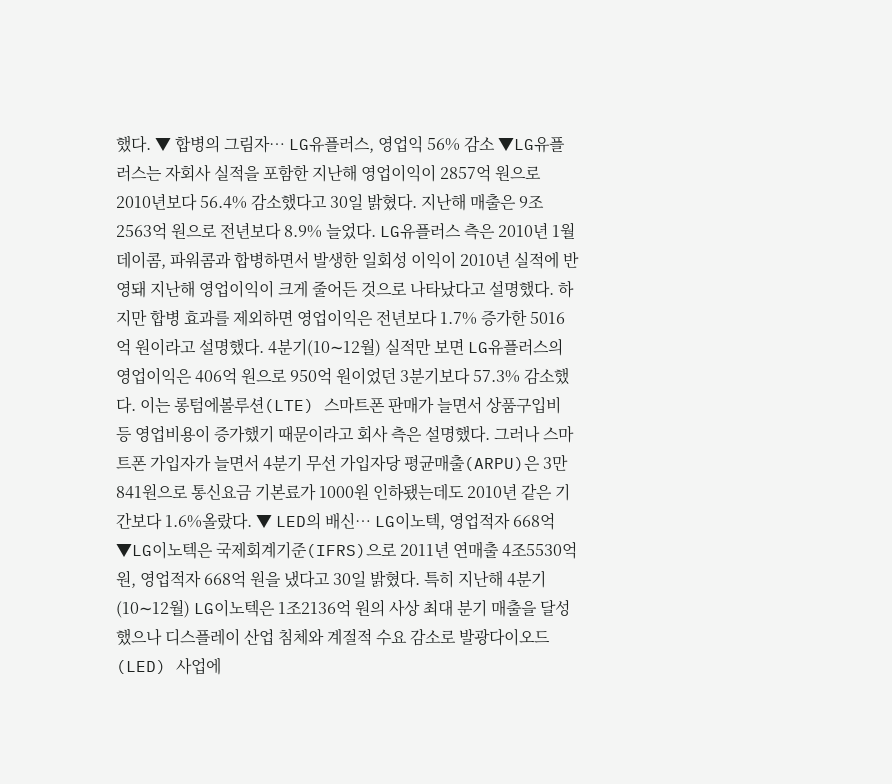했다. ▼ 합병의 그림자… LG유플러스, 영업익 56% 감소 ▼LG유플러스는 자회사 실적을 포함한 지난해 영업이익이 2857억 원으로 2010년보다 56.4% 감소했다고 30일 밝혔다. 지난해 매출은 9조2563억 원으로 전년보다 8.9% 늘었다. LG유플러스 측은 2010년 1월 데이콤, 파워콤과 합병하면서 발생한 일회성 이익이 2010년 실적에 반영돼 지난해 영업이익이 크게 줄어든 것으로 나타났다고 설명했다. 하지만 합병 효과를 제외하면 영업이익은 전년보다 1.7% 증가한 5016억 원이라고 설명했다. 4분기(10∼12월) 실적만 보면 LG유플러스의 영업이익은 406억 원으로 950억 원이었던 3분기보다 57.3% 감소했다. 이는 롱텀에볼루션(LTE) 스마트폰 판매가 늘면서 상품구입비 등 영업비용이 증가했기 때문이라고 회사 측은 설명했다. 그러나 스마트폰 가입자가 늘면서 4분기 무선 가입자당 평균매출(ARPU)은 3만841원으로 통신요금 기본료가 1000원 인하됐는데도 2010년 같은 기간보다 1.6%올랐다. ▼ LED의 배신… LG이노텍, 영업적자 668억 ▼LG이노텍은 국제회계기준(IFRS)으로 2011년 연매출 4조5530억 원, 영업적자 668억 원을 냈다고 30일 밝혔다. 특히 지난해 4분기(10∼12월) LG이노텍은 1조2136억 원의 사상 최대 분기 매출을 달성했으나 디스플레이 산업 침체와 계절적 수요 감소로 발광다이오드(LED) 사업에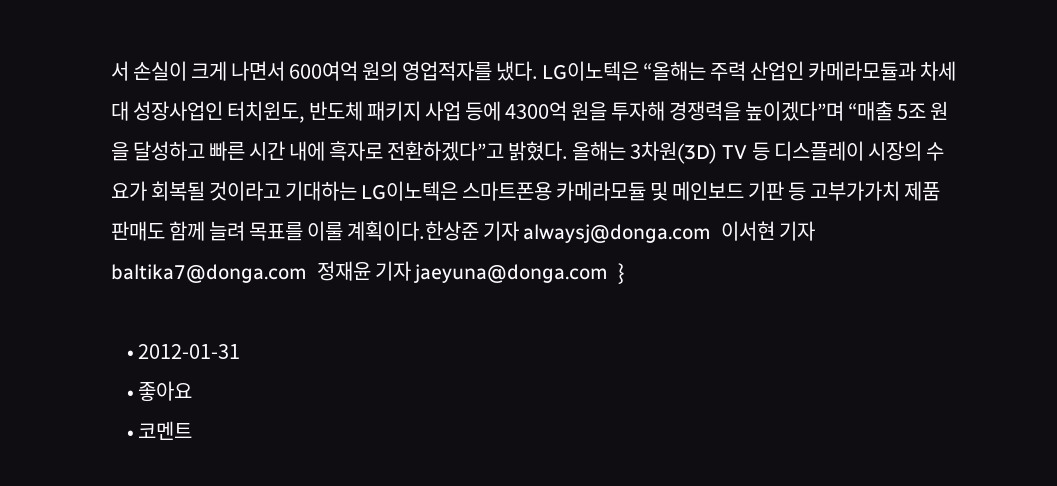서 손실이 크게 나면서 600여억 원의 영업적자를 냈다. LG이노텍은 “올해는 주력 산업인 카메라모듈과 차세대 성장사업인 터치윈도, 반도체 패키지 사업 등에 4300억 원을 투자해 경쟁력을 높이겠다”며 “매출 5조 원을 달성하고 빠른 시간 내에 흑자로 전환하겠다”고 밝혔다. 올해는 3차원(3D) TV 등 디스플레이 시장의 수요가 회복될 것이라고 기대하는 LG이노텍은 스마트폰용 카메라모듈 및 메인보드 기판 등 고부가가치 제품 판매도 함께 늘려 목표를 이룰 계획이다.한상준 기자 alwaysj@donga.com  이서현 기자 baltika7@donga.com  정재윤 기자 jaeyuna@donga.com  }

    • 2012-01-31
    • 좋아요
    • 코멘트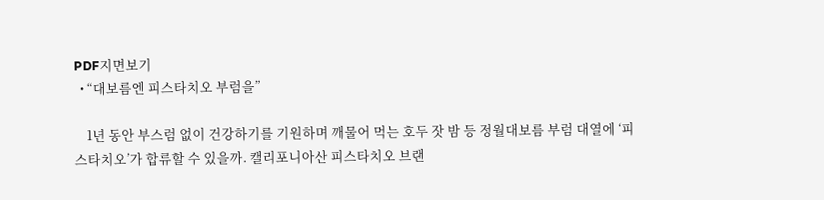PDF지면보기
  • “대보름엔 피스타치오 부럼을”

    1년 동안 부스럼 없이 건강하기를 기원하며 깨물어 먹는 호두 잣 밤 등 정월대보름 부럼 대열에 ‘피스타치오’가 합류할 수 있을까. 캘리포니아산 피스타치오 브랜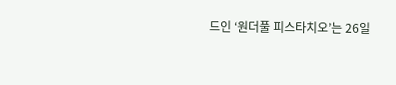드인 ‘원더풀 피스타치오’는 26일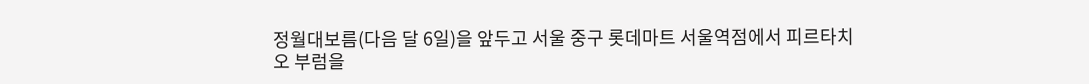정월대보름(다음 달 6일)을 앞두고 서울 중구 롯데마트 서울역점에서 피르타치오 부럼을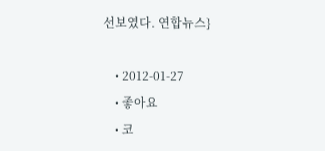선보였다. 연합뉴스}

    • 2012-01-27
    • 좋아요
    • 코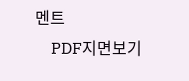멘트
    PDF지면보기